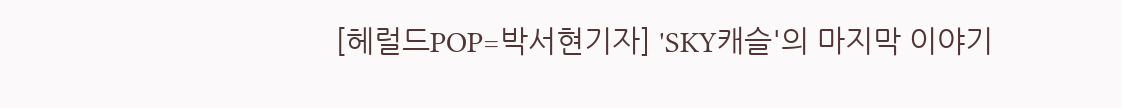[헤럴드POP=박서현기자] 'SKY캐슬'의 마지막 이야기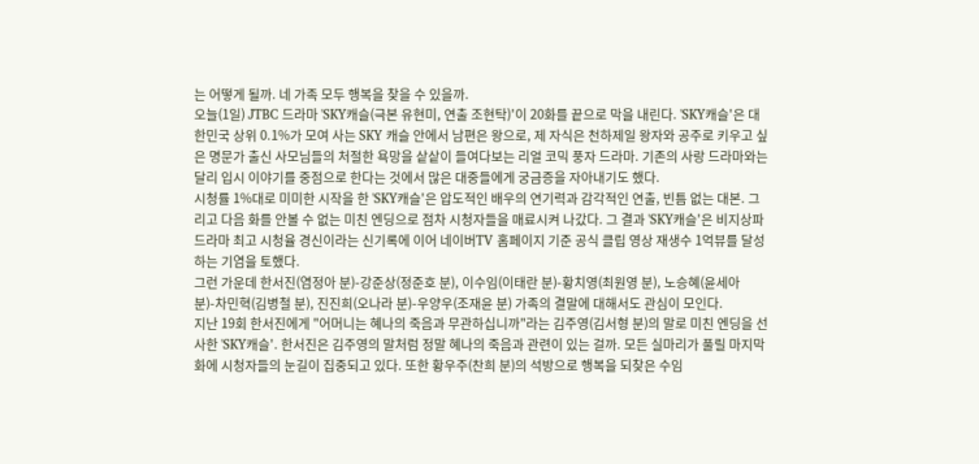는 어떻게 될까. 네 가족 모두 행복을 찾을 수 있을까.
오늘(1일) JTBC 드라마 'SKY캐슬(극본 유현미, 연출 조현탁)'이 20화를 끝으로 막을 내린다. 'SKY캐슬'은 대한민국 상위 0.1%가 모여 사는 SKY 캐슬 안에서 남편은 왕으로, 제 자식은 천하제일 왕자와 공주로 키우고 싶은 명문가 출신 사모님들의 처절한 욕망을 샅샅이 들여다보는 리얼 코믹 풍자 드라마. 기존의 사랑 드라마와는 달리 입시 이야기를 중점으로 한다는 것에서 많은 대중들에게 궁금증을 자아내기도 했다.
시청률 1%대로 미미한 시작을 한 'SKY캐슬'은 압도적인 배우의 연기력과 감각적인 연출, 빈틈 없는 대본. 그리고 다음 화를 안볼 수 없는 미친 엔딩으로 점차 시청자들을 매료시켜 나갔다. 그 결과 'SKY캐슬'은 비지상파 드라마 최고 시청율 경신이라는 신기록에 이어 네이버TV 홈페이지 기준 공식 클립 영상 재생수 1억뷰를 달성하는 기염을 토했다.
그런 가운데 한서진(염정아 분)-강준상(정준호 분), 이수임(이태란 분)-황치영(최원영 분), 노승혜(윤세아 분)-차민혁(김병철 분), 진진희(오나라 분)-우양우(조재윤 분) 가족의 결말에 대해서도 관심이 모인다.
지난 19회 한서진에게 "어머니는 혜나의 죽음과 무관하십니까"라는 김주영(김서형 분)의 말로 미친 엔딩을 선사한 'SKY캐슬'. 한서진은 김주영의 말처럼 정말 혜나의 죽음과 관련이 있는 걸까. 모든 실마리가 풀릴 마지막화에 시청자들의 눈길이 집중되고 있다. 또한 황우주(찬희 분)의 석방으로 행복을 되찾은 수임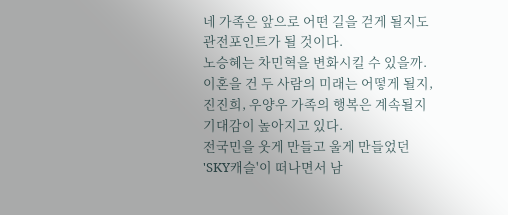네 가족은 앞으로 어떤 길을 걷게 될지도 관전포인트가 될 것이다.
노승혜는 차민혁을 변화시킬 수 있을까. 이혼을 건 두 사람의 미래는 어떻게 될지, 진진희, 우양우 가족의 행복은 계속될지 기대감이 높아지고 있다.
전국민을 웃게 만들고 울게 만들었던 'SKY캐슬'이 떠나면서 남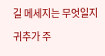길 메세지는 무엇일지 귀추가 주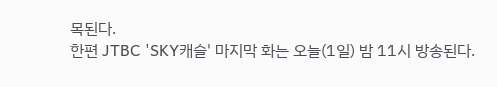목된다.
한편 JTBC 'SKY캐슬' 마지막 화는 오늘(1일) 밤 11시 방송된다.